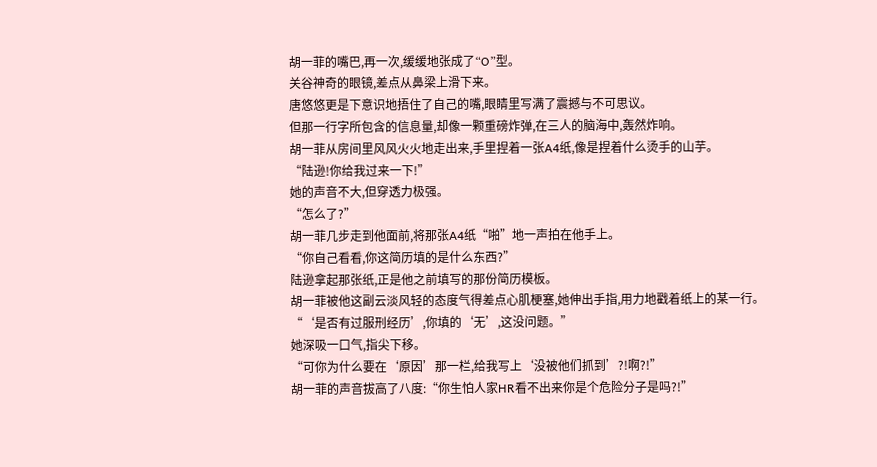胡一菲的嘴巴,再一次,缓缓地张成了“O”型。
关谷神奇的眼镜,差点从鼻梁上滑下来。
唐悠悠更是下意识地捂住了自己的嘴,眼睛里写满了震撼与不可思议。
但那一行字所包含的信息量,却像一颗重磅炸弹,在三人的脑海中,轰然炸响。
胡一菲从房间里风风火火地走出来,手里捏着一张A4纸,像是捏着什么烫手的山芋。
“陆逊!你给我过来一下!”
她的声音不大,但穿透力极强。
“怎么了?”
胡一菲几步走到他面前,将那张A4纸“啪”地一声拍在他手上。
“你自己看看,你这简历填的是什么东西?”
陆逊拿起那张纸,正是他之前填写的那份简历模板。
胡一菲被他这副云淡风轻的态度气得差点心肌梗塞,她伸出手指,用力地戳着纸上的某一行。
“‘是否有过服刑经历’,你填的‘无’,这没问题。”
她深吸一口气,指尖下移。
“可你为什么要在‘原因’那一栏,给我写上‘没被他们抓到’?!啊?!”
胡一菲的声音拔高了八度:“你生怕人家HR看不出来你是个危险分子是吗?!”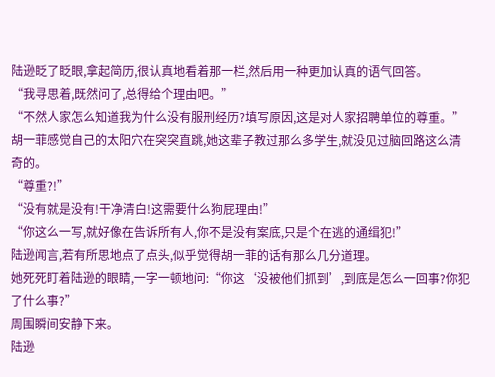陆逊眨了眨眼,拿起简历,很认真地看着那一栏,然后用一种更加认真的语气回答。
“我寻思着,既然问了,总得给个理由吧。”
“不然人家怎么知道我为什么没有服刑经历?填写原因,这是对人家招聘单位的尊重。”
胡一菲感觉自己的太阳穴在突突直跳,她这辈子教过那么多学生,就没见过脑回路这么清奇的。
“尊重?!”
“没有就是没有!干净清白!这需要什么狗屁理由!”
“你这么一写,就好像在告诉所有人,你不是没有案底,只是个在逃的通缉犯!”
陆逊闻言,若有所思地点了点头,似乎觉得胡一菲的话有那么几分道理。
她死死盯着陆逊的眼睛,一字一顿地问:“你这‘没被他们抓到’,到底是怎么一回事?你犯了什么事?”
周围瞬间安静下来。
陆逊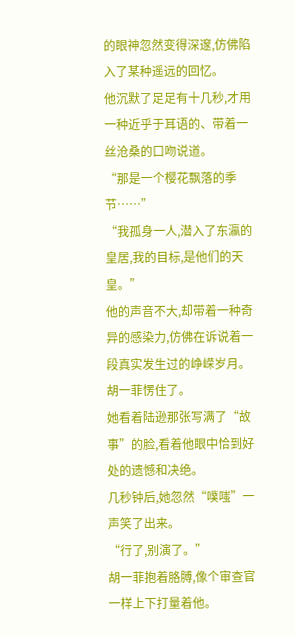的眼神忽然变得深邃,仿佛陷入了某种遥远的回忆。
他沉默了足足有十几秒,才用一种近乎于耳语的、带着一丝沧桑的口吻说道。
“那是一个樱花飘落的季节……”
“我孤身一人,潜入了东瀛的皇居,我的目标,是他们的天皇。”
他的声音不大,却带着一种奇异的感染力,仿佛在诉说着一段真实发生过的峥嵘岁月。
胡一菲愣住了。
她看着陆逊那张写满了“故事”的脸,看着他眼中恰到好处的遗憾和决绝。
几秒钟后,她忽然“噗嗤”一声笑了出来。
“行了,别演了。”
胡一菲抱着胳膊,像个审查官一样上下打量着他。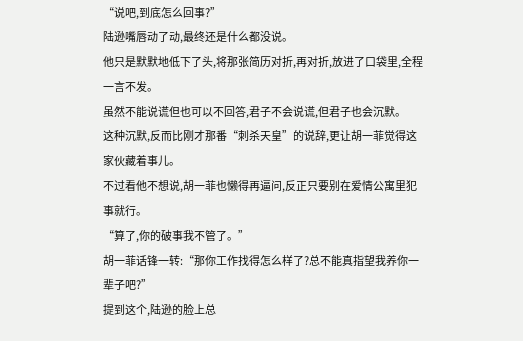“说吧,到底怎么回事?”
陆逊嘴唇动了动,最终还是什么都没说。
他只是默默地低下了头,将那张简历对折,再对折,放进了口袋里,全程一言不发。
虽然不能说谎但也可以不回答,君子不会说谎,但君子也会沉默。
这种沉默,反而比刚才那番“刺杀天皇”的说辞,更让胡一菲觉得这家伙藏着事儿。
不过看他不想说,胡一菲也懒得再逼问,反正只要别在爱情公寓里犯事就行。
“算了,你的破事我不管了。”
胡一菲话锋一转:“那你工作找得怎么样了?总不能真指望我养你一辈子吧?”
提到这个,陆逊的脸上总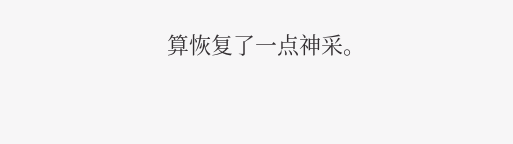算恢复了一点神采。